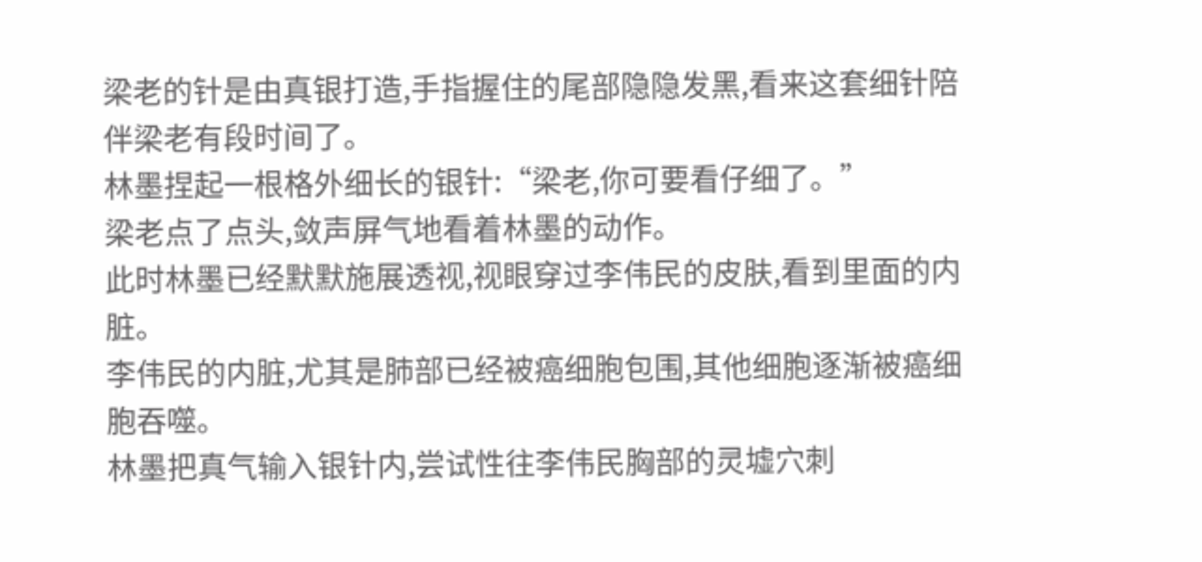梁老的针是由真银打造,手指握住的尾部隐隐发黑,看来这套细针陪伴梁老有段时间了。
林墨捏起一根格外细长的银针:“梁老,你可要看仔细了。”
梁老点了点头,敛声屏气地看着林墨的动作。
此时林墨已经默默施展透视,视眼穿过李伟民的皮肤,看到里面的内脏。
李伟民的内脏,尤其是肺部已经被癌细胞包围,其他细胞逐渐被癌细胞吞噬。
林墨把真气输入银针内,尝试性往李伟民胸部的灵墟穴刺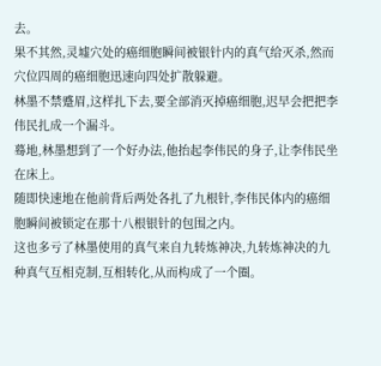去。
果不其然,灵墟穴处的癌细胞瞬间被银针内的真气给灭杀,然而穴位四周的癌细胞迅速向四处扩散躲避。
林墨不禁蹙眉,这样扎下去,要全部消灭掉癌细胞,迟早会把把李伟民扎成一个漏斗。
蓦地,林墨想到了一个好办法,他抬起李伟民的身子,让李伟民坐在床上。
随即快速地在他前背后两处各扎了九根针,李伟民体内的癌细胞瞬间被锁定在那十八根银针的包围之内。
这也多亏了林墨使用的真气来自九转炼神决,九转炼神决的九种真气互相克制,互相转化,从而构成了一个圈。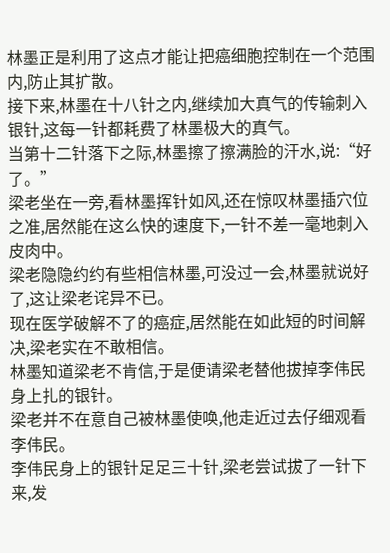林墨正是利用了这点才能让把癌细胞控制在一个范围内,防止其扩散。
接下来,林墨在十八针之内,继续加大真气的传输刺入银针,这每一针都耗费了林墨极大的真气。
当第十二针落下之际,林墨擦了擦满脸的汗水,说:“好了。”
梁老坐在一旁,看林墨挥针如风,还在惊叹林墨插穴位之准,居然能在这么快的速度下,一针不差一毫地刺入皮肉中。
梁老隐隐约约有些相信林墨,可没过一会,林墨就说好了,这让梁老诧异不已。
现在医学破解不了的癌症,居然能在如此短的时间解决,梁老实在不敢相信。
林墨知道梁老不肯信,于是便请梁老替他拔掉李伟民身上扎的银针。
梁老并不在意自己被林墨使唤,他走近过去仔细观看李伟民。
李伟民身上的银针足足三十针,梁老尝试拔了一针下来,发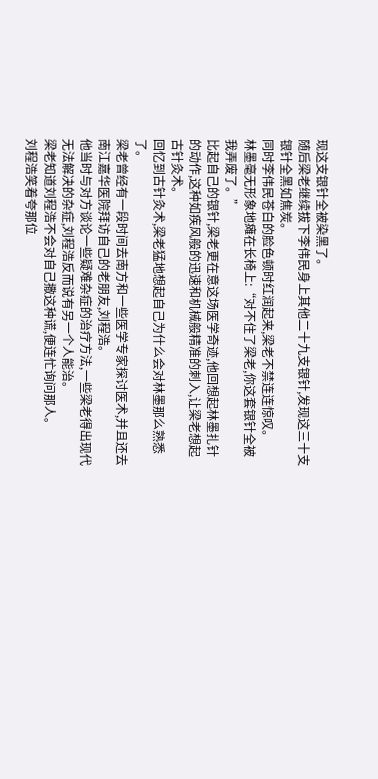现这支银针全被染黑了。
随后梁老继续拔下李伟民身上其他二十九支银针,发现这三十支银针全黑如焦炭。
同时李伟民苍白的脸色顿时红润起来,梁老不禁连连惊叹。
林墨毫无形象地瘫在长椅上:“对不住了梁老,你这套银针全被我弄废了。”
比起自己的银针,梁老更在意这场医学奇迹,他回想起林墨扎针的动作,这种如疾风般的迅速和机械般精准的刺入,让梁老想起古针灸术。
回忆到古针灸术,梁老猛地想起自己为什么会对林墨那么熟悉了。
梁老曾经有一段时间去南方和一些医学专家探讨医术,并且还去南江嘉华医院拜访自己的老朋友,刘程浩。
他当时与对方谈论一些疑难杂症的治疗方法,一些梁老得出现代无法解决的杂症,刘程浩反而说有另一个人能治。
梁老知道刘程浩不会对自己撒这种谎,便连忙询问那人。
刘程浩笑着夸那位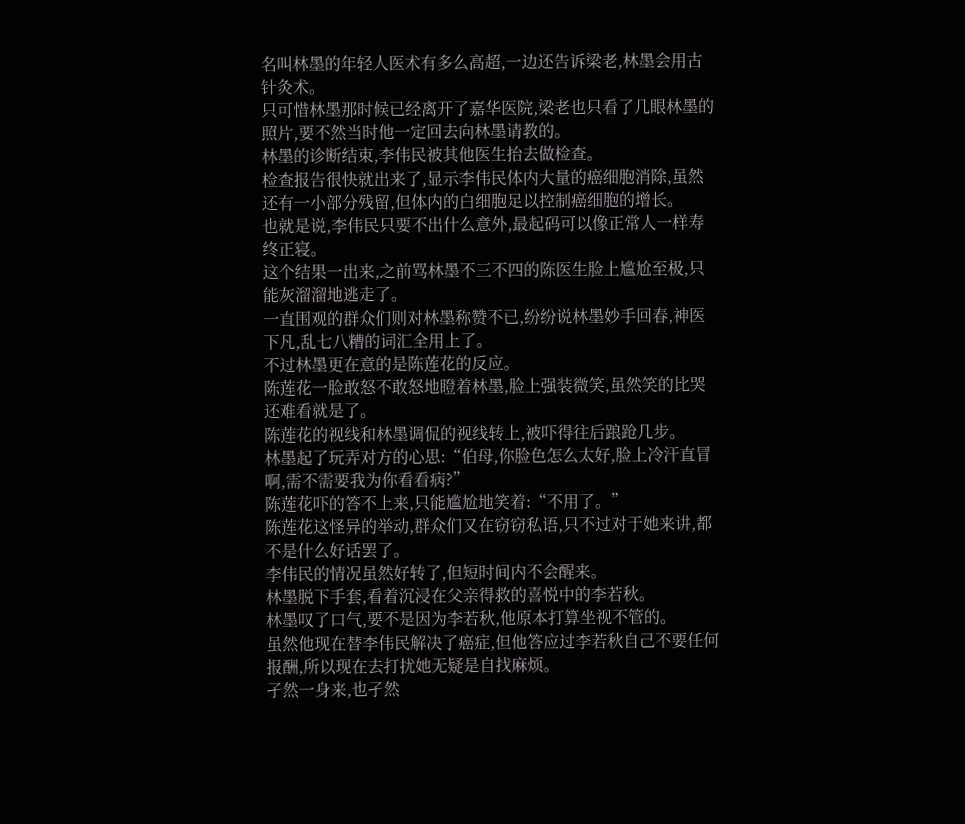名叫林墨的年轻人医术有多么高超,一边还告诉梁老,林墨会用古针灸术。
只可惜林墨那时候已经离开了嘉华医院,梁老也只看了几眼林墨的照片,要不然当时他一定回去向林墨请教的。
林墨的诊断结束,李伟民被其他医生抬去做检查。
检查报告很快就出来了,显示李伟民体内大量的癌细胞消除,虽然还有一小部分残留,但体内的白细胞足以控制癌细胞的增长。
也就是说,李伟民只要不出什么意外,最起码可以像正常人一样寿终正寝。
这个结果一出来,之前骂林墨不三不四的陈医生脸上尴尬至极,只能灰溜溜地逃走了。
一直围观的群众们则对林墨称赞不已,纷纷说林墨妙手回春,神医下凡,乱七八糟的词汇全用上了。
不过林墨更在意的是陈莲花的反应。
陈莲花一脸敢怒不敢怒地瞪着林墨,脸上强装微笑,虽然笑的比哭还难看就是了。
陈莲花的视线和林墨调侃的视线转上,被吓得往后踉跄几步。
林墨起了玩弄对方的心思:“伯母,你脸色怎么太好,脸上冷汗直冒啊,需不需要我为你看看病?”
陈莲花吓的答不上来,只能尴尬地笑着:“不用了。”
陈莲花这怪异的举动,群众们又在窃窃私语,只不过对于她来讲,都不是什么好话罢了。
李伟民的情况虽然好转了,但短时间内不会醒来。
林墨脱下手套,看着沉浸在父亲得救的喜悦中的李若秋。
林墨叹了口气,要不是因为李若秋,他原本打算坐视不管的。
虽然他现在替李伟民解决了癌症,但他答应过李若秋自己不要任何报酬,所以现在去打扰她无疑是自找麻烦。
孑然一身来,也孑然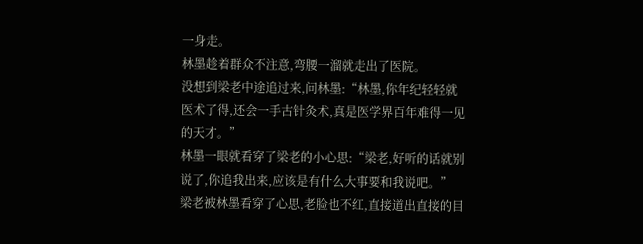一身走。
林墨趁着群众不注意,弯腰一溜就走出了医院。
没想到梁老中途追过来,问林墨:“林墨,你年纪轻轻就医术了得,还会一手古针灸术,真是医学界百年难得一见的天才。”
林墨一眼就看穿了梁老的小心思:“梁老,好听的话就别说了,你追我出来,应该是有什么大事要和我说吧。”
梁老被林墨看穿了心思,老脸也不红,直接道出直接的目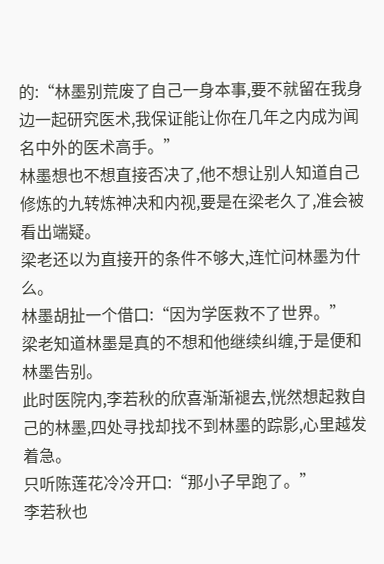的:“林墨别荒废了自己一身本事,要不就留在我身边一起研究医术,我保证能让你在几年之内成为闻名中外的医术高手。”
林墨想也不想直接否决了,他不想让别人知道自己修炼的九转炼神决和内视,要是在梁老久了,准会被看出端疑。
梁老还以为直接开的条件不够大,连忙问林墨为什么。
林墨胡扯一个借口:“因为学医救不了世界。”
梁老知道林墨是真的不想和他继续纠缠,于是便和林墨告别。
此时医院内,李若秋的欣喜渐渐褪去,恍然想起救自己的林墨,四处寻找却找不到林墨的踪影,心里越发着急。
只听陈莲花冷冷开口:“那小子早跑了。”
李若秋也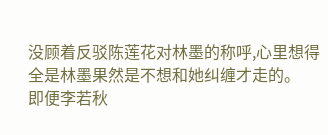没顾着反驳陈莲花对林墨的称呼,心里想得全是林墨果然是不想和她纠缠才走的。
即便李若秋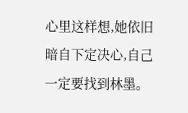心里这样想,她依旧暗自下定决心,自己一定要找到林墨。